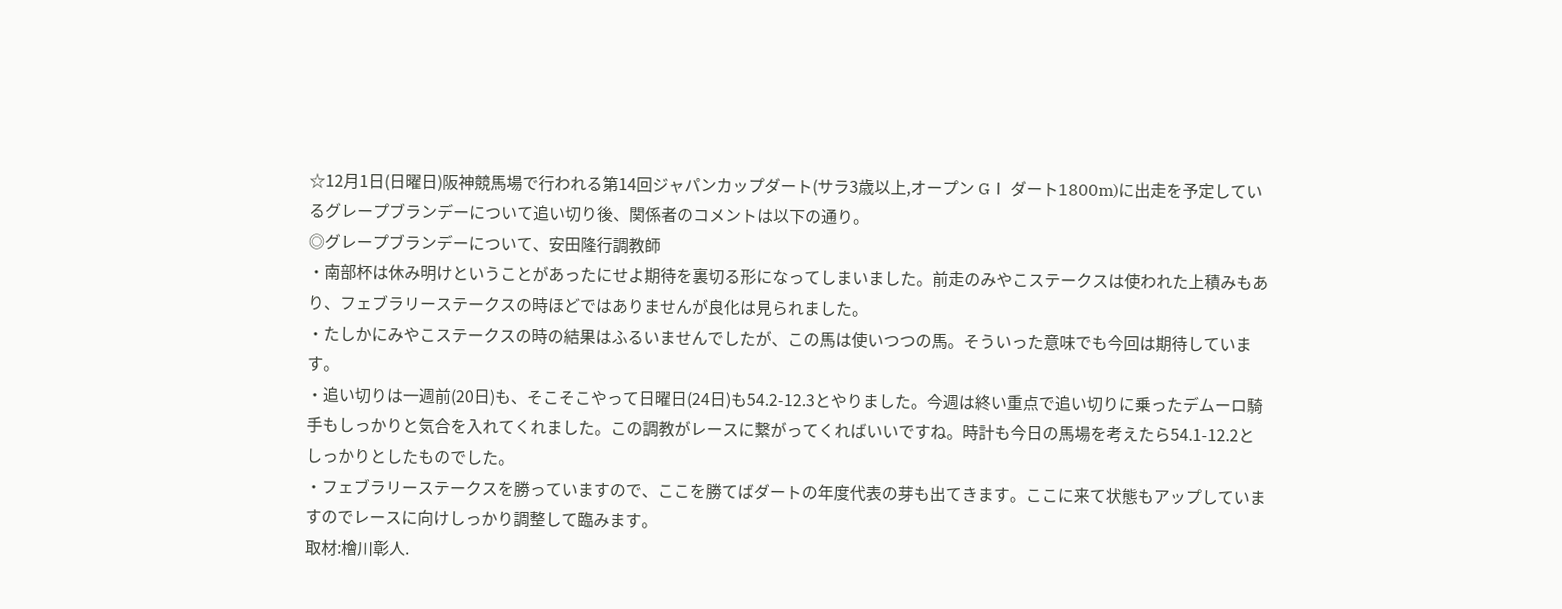☆12月1日(日曜日)阪神競馬場で行われる第14回ジャパンカップダート(サラ3歳以上,オープン GⅠ ダート1800m)に出走を予定しているグレープブランデーについて追い切り後、関係者のコメントは以下の通り。
◎グレープブランデーについて、安田隆行調教師
・南部杯は休み明けということがあったにせよ期待を裏切る形になってしまいました。前走のみやこステークスは使われた上積みもあり、フェブラリーステークスの時ほどではありませんが良化は見られました。
・たしかにみやこステークスの時の結果はふるいませんでしたが、この馬は使いつつの馬。そういった意味でも今回は期待しています。
・追い切りは一週前(20日)も、そこそこやって日曜日(24日)も54.2-12.3とやりました。今週は終い重点で追い切りに乗ったデムーロ騎手もしっかりと気合を入れてくれました。この調教がレースに繋がってくればいいですね。時計も今日の馬場を考えたら54.1-12.2としっかりとしたものでした。
・フェブラリーステークスを勝っていますので、ここを勝てばダートの年度代表の芽も出てきます。ここに来て状態もアップしていますのでレースに向けしっかり調整して臨みます。
取材:檜川彰人.